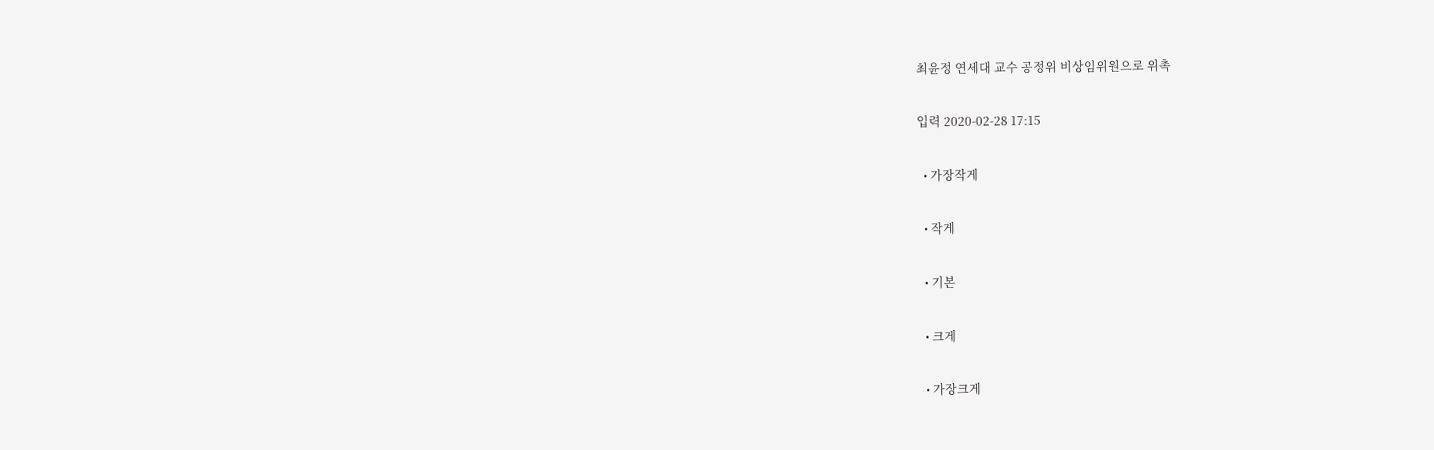최윤정 연세대 교수 공정위 비상임위원으로 위촉

입력 2020-02-28 17:15

  • 가장작게

  • 작게

  • 기본

  • 크게

  • 가장크게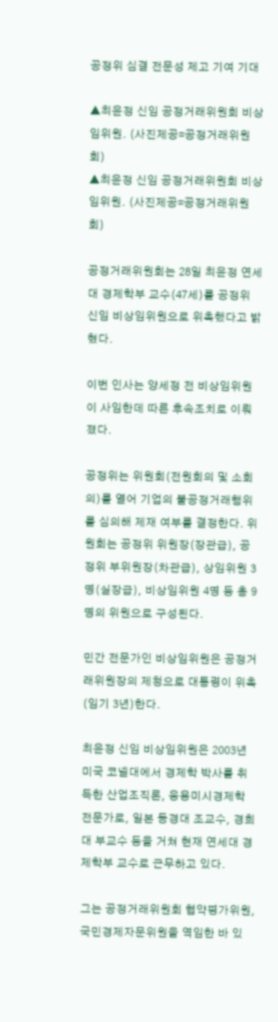공정위 심결 전문성 제고 기여 기대

▲최윤정 신임 공정거래위원회 비상임위원. (사진제공=공정거래위원회)
▲최윤정 신임 공정거래위원회 비상임위원. (사진제공=공정거래위원회)

공정거래위원회는 28일 최윤정 연세대 경제학부 교수(47세)를 공정위 신임 비상임위원으로 위촉했다고 밝혔다.

이번 인사는 양세정 전 비상임위원이 사임한데 따른 후속조치로 이뤄졌다.

공정위는 위원회(전원회의 및 소회의)를 열어 기업의 불공정거래행위를 심의해 제재 여부를 결정한다. 위원회는 공정위 위원장(장관급), 공정위 부위원장(차관급), 상임위원 3명(실장급), 비상임위원 4명 등 총 9명의 위원으로 구성된다.

민간 전문가인 비상임위원은 공정거래위원장의 제청으로 대통령이 위촉(임기 3년)한다.

최윤정 신임 비상임위원은 2003년 미국 코넬대에서 경제학 박사를 취득한 산업조직론, 응용미시경제학 전문가로, 일본 동경대 조교수, 경희대 부교수 등을 거쳐 현재 연세대 경제학부 교수로 근무하고 있다.

그는 공정거래위원회 협약평가위원, 국민경제자문위원을 역임한 바 있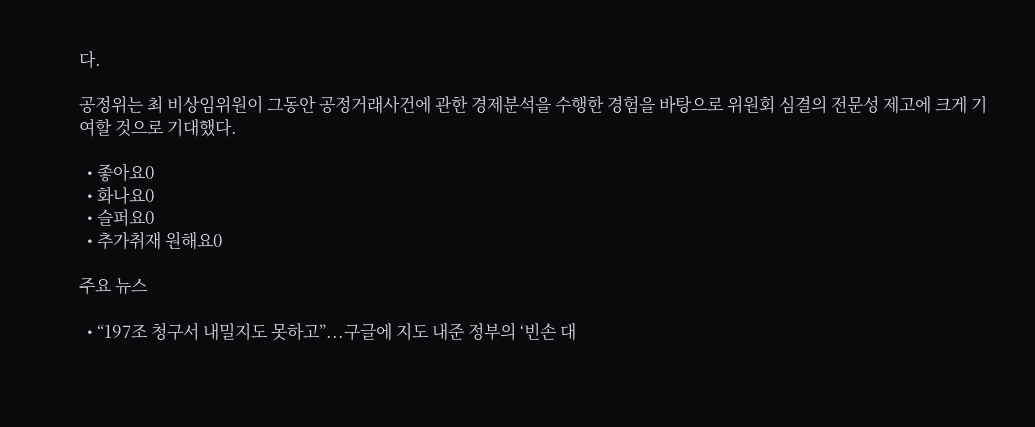다.

공정위는 최 비상임위원이 그동안 공정거래사건에 관한 경제분석을 수행한 경험을 바탕으로 위원회 심결의 전문성 제고에 크게 기여할 것으로 기대했다.

  • 좋아요0
  • 화나요0
  • 슬퍼요0
  • 추가취재 원해요0

주요 뉴스

  • “197조 청구서 내밀지도 못하고”...구글에 지도 내준 정부의 ‘빈손 대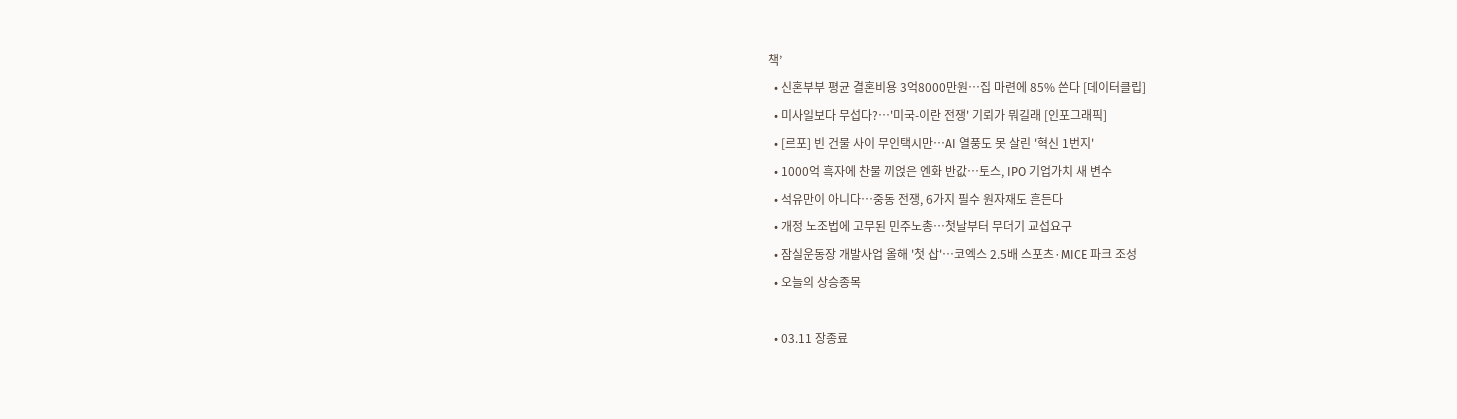책’
  • 신혼부부 평균 결혼비용 3억8000만원…집 마련에 85% 쓴다 [데이터클립]
  • 미사일보다 무섭다?…'미국-이란 전쟁' 기뢰가 뭐길래 [인포그래픽]
  • [르포] 빈 건물 사이 무인택시만…AI 열풍도 못 살린 '혁신 1번지'
  • 1000억 흑자에 찬물 끼얹은 엔화 반값…토스, IPO 기업가치 새 변수
  • 석유만이 아니다⋯중동 전쟁, 6가지 필수 원자재도 흔든다
  • 개정 노조법에 고무된 민주노총⋯첫날부터 무더기 교섭요구
  • 잠실운동장 개발사업 올해 '첫 삽'…코엑스 2.5배 스포츠·MICE 파크 조성
  • 오늘의 상승종목

  • 03.11 장종료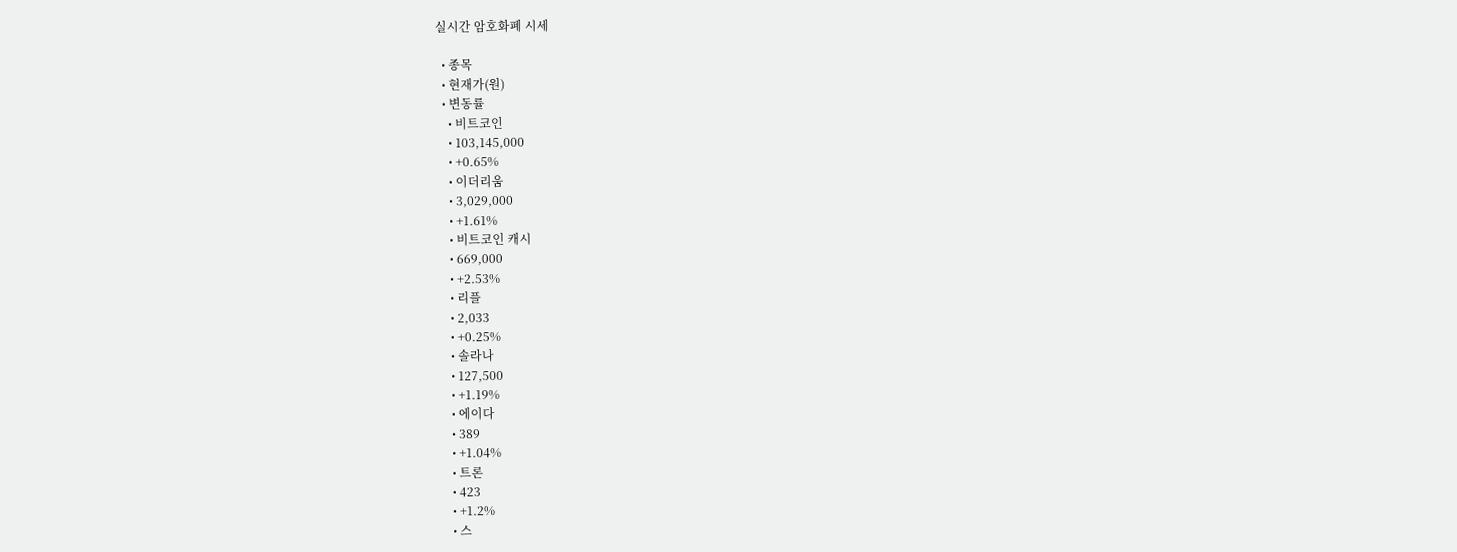실시간 암호화폐 시세

  • 종목
  • 현재가(원)
  • 변동률
    • 비트코인
    • 103,145,000
    • +0.65%
    • 이더리움
    • 3,029,000
    • +1.61%
    • 비트코인 캐시
    • 669,000
    • +2.53%
    • 리플
    • 2,033
    • +0.25%
    • 솔라나
    • 127,500
    • +1.19%
    • 에이다
    • 389
    • +1.04%
    • 트론
    • 423
    • +1.2%
    • 스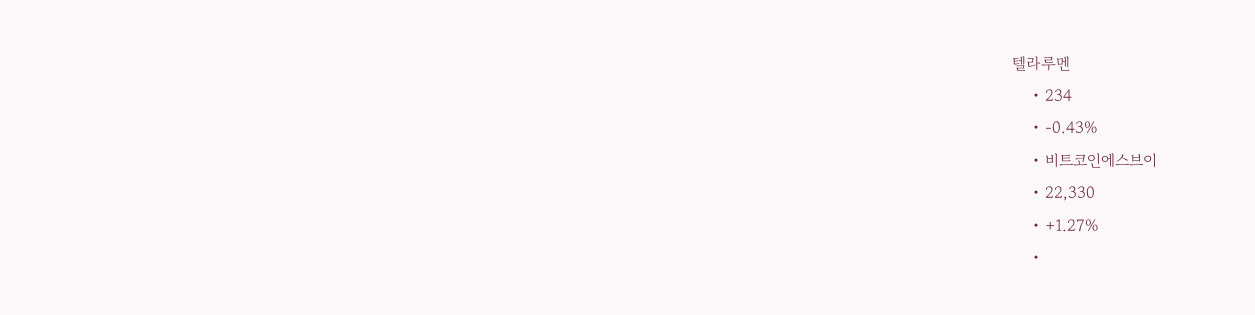텔라루멘
    • 234
    • -0.43%
    • 비트코인에스브이
    • 22,330
    • +1.27%
    •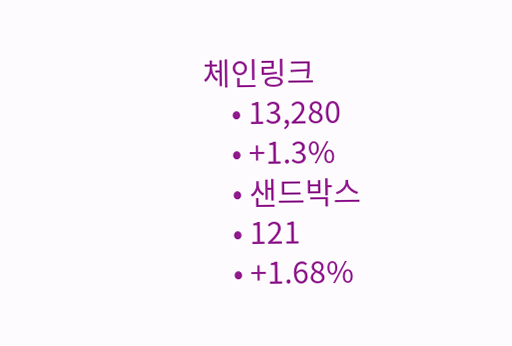체인링크
    • 13,280
    • +1.3%
    • 샌드박스
    • 121
    • +1.68%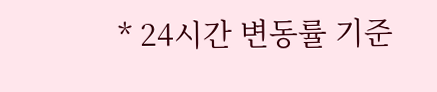* 24시간 변동률 기준